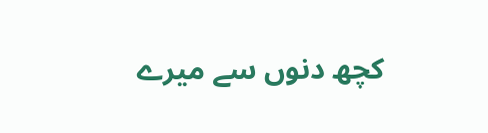کچھ دنوں سے میرے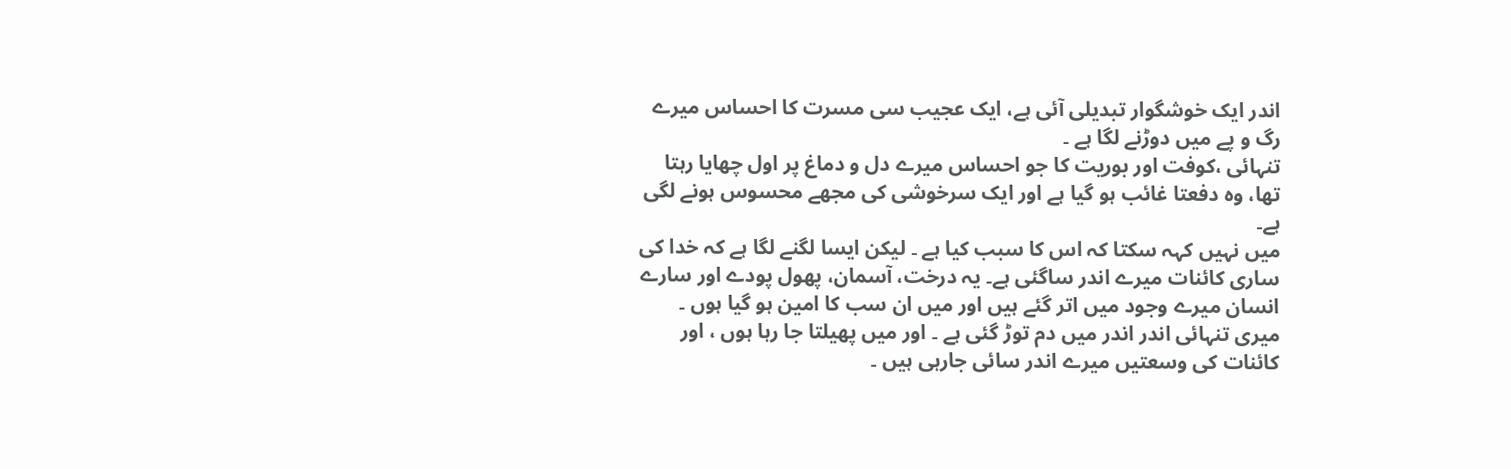اندر ایک خوشگوار تبدیلی آئی ہے، ایک عجیب سی مسرت کا احساس میرے رگ و پے میں دوڑنے لگا ہے ۔
تنہائی ،کوفت اور بوریت کا جو احساس میرے دل و دماغ پر اول چھایا رہتا تھا، وہ دفعتا غائب ہو گیا ہے اور ایک سرخوشی کی مجھے محسوس ہونے لگی ہے۔
میں نہیں کہہ سکتا کہ اس کا سبب کیا ہے ۔ لیکن ایسا لگنے لگا ہے کہ خدا کی ساری کائنات میرے اندر ساگئی ہے۔ یہ درخت، آسمان، پھول پودے اور سارے انسان میرے وجود میں اتر گئے ہیں اور میں ان سب کا امین ہو گیا ہوں ۔
میری تنہائی اندر اندر میں دم توڑ گئی ہے ۔ اور میں پھیلتا جا رہا ہوں ، اور کائنات کی وسعتیں میرے اندر سائی جارہی ہیں ۔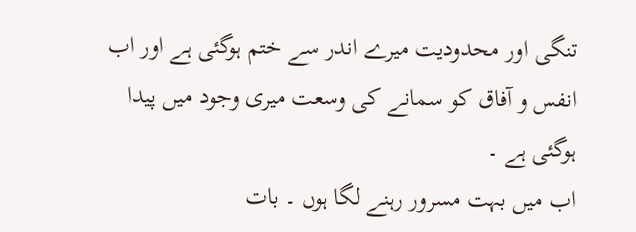تنگی اور محدودیت میرے اندر سے ختم ہوگئی ہے اور اب انفس و آفاق کو سمانے کی وسعت میری وجود میں پیدا ہوگئی ہے ۔
اب میں بہت مسرور رہنے لگا ہوں ۔ بات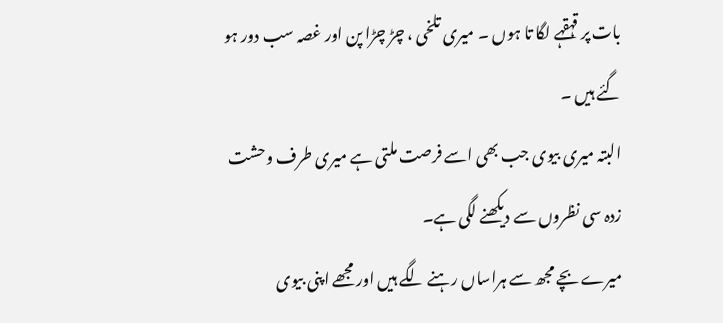بات پر قہقہے لگا تا ہوں ۔ میری تلخی ، چڑ چڑا پن اور غصہ سب دور ہو گئے ہیں ۔
البتہ میری بیوی جب بھی اسے فرصت ملتی ہے میری طرف وحشت زدہ سی نظروں سے دیکھنے لگی ہے۔
میرے بچے مجھ سے ہراساں رہنے لگے ہیں اور مجھے اپنی بیوی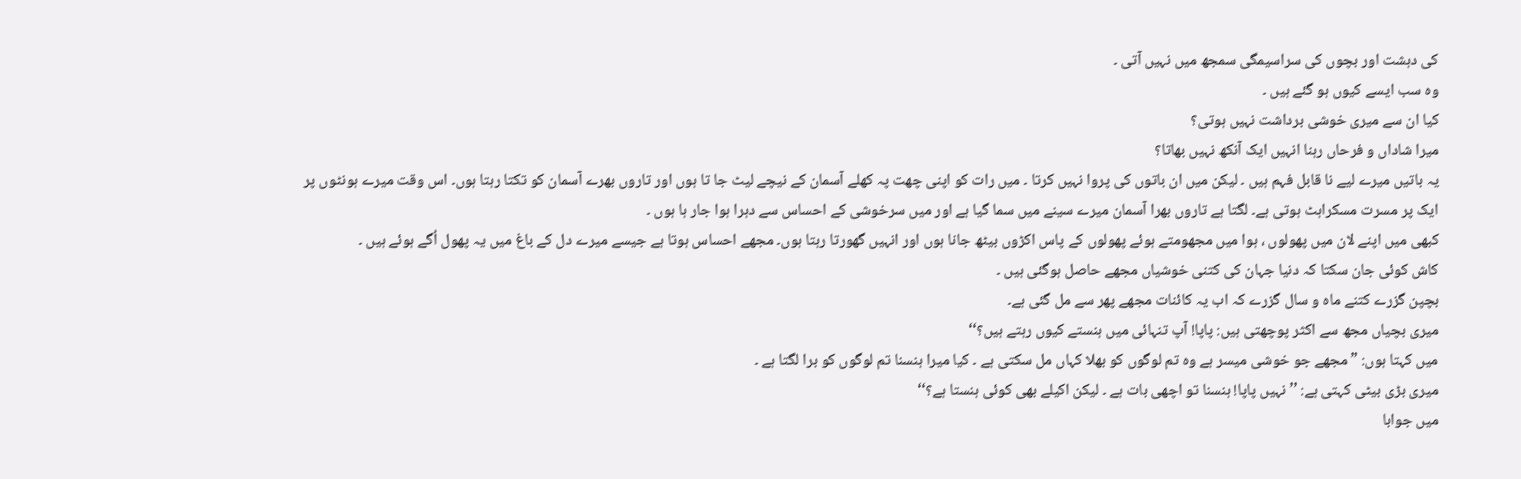کی دہشت اور بچوں کی سراسیمگی سمجھ میں نہیں آتی ۔
وہ سب ایسے کیوں ہو گئے ہیں ۔
کیا ان سے میری خوشی برداشت نہیں ہوتی؟
میرا شاداں و فرحاں رہنا انہیں ایک آنکھ نہیں بھاتا؟
یہ باتیں میرے لیے نا قابل فہم ہیں ۔ لیکن میں ان باتوں کی پروا نہیں کرتا ۔ میں رات کو اپنی چھت پہ کھلے آسمان کے نیچے لیٹ جا تا ہوں اور تاروں بھرے آسمان کو تکتا رہتا ہوں۔ اس وقت میرے ہونٹوں پر ایک پر مسرت مسکراہٹ ہوتی ہے۔ لگتا ہے تاروں بھرا آسمان میرے سینے میں سما گیا ہے اور میں سرخوشی کے احساس سے دہرا ہوا جار ہا ہوں ۔
کبھی میں اپنے لان میں پھولوں ، ہوا میں مجھومتے ہوئے پھولوں کے پاس اکڑوں بیٹھ جانا ہوں اور انہیں گھورتا رہتا ہوں۔ مجھے احساس ہوتا ہے جیسے میرے دل کے باغ میں یہ پھول اُگے ہوئے ہیں ۔
کاش کوئی جان سکتا کہ دنیا جہان کی کتنی خوشیاں مجھے حاصل ہوگئی ہیں ۔
بچپن گزرے کتنے ماہ و سال گزرے کہ اب یہ کائنات مجھے پھر سے مل گئی ہے۔
میری بچیاں مجھ سے اکثر پوچھتی ہیں: پاپا! آپ تنہائی میں ہنستے کیوں رہتے ہیں؟‘‘
میں کہتا ہوں: ” مجھے جو خوشی میسر ہے وہ تم لوگوں کو بھلا کہاں مل سکتی ہے ۔ کیا میرا ہنسنا تم لوگوں کو برا لگتا ہے ۔
میری بڑی بیٹی کہتی ہے: ’’ نہیں پاپا! ہنسنا تو اچھی بات ہے ۔ لیکن اکیلے بھی کوئی ہنستا ہے؟‘‘
میں جوابا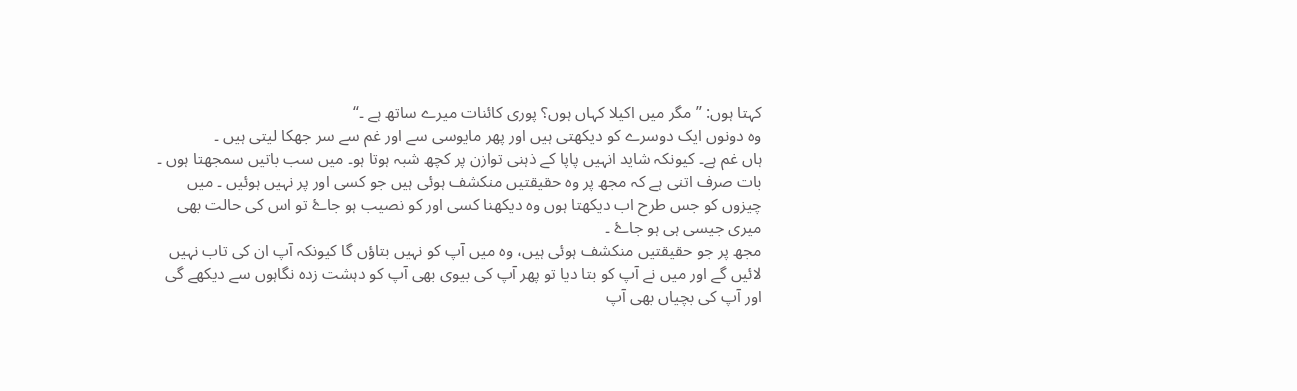کہتا ہوں: ’’ مگر میں اکیلا کہاں ہوں؟ پوری کائنات میرے ساتھ ہے ۔“
وہ دونوں ایک دوسرے کو دیکھتی ہیں اور پھر مایوسی سے اور غم سے سر جھکا لیتی ہیں ۔
ہاں غم ہے۔ کیونکہ شاید انہیں پاپا کے ذہنی توازن پر کچھ شبہ ہوتا ہو۔ میں سب باتیں سمجھتا ہوں ۔ بات صرف اتنی ہے کہ مجھ پر وہ حقیقتیں منکشف ہوئی ہیں جو کسی اور پر نہیں ہوئیں ۔ میں چیزوں کو جس طرح اب دیکھتا ہوں وہ دیکھنا کسی اور کو نصیب ہو جاۓ تو اس کی حالت بھی میری جیسی ہی ہو جاۓ ۔
مجھ پر جو حقیقتیں منکشف ہوئی ہیں، وہ میں آپ کو نہیں بتاؤں گا کیونکہ آپ ان کی تاب نہیں لائیں گے اور میں نے آپ کو بتا دیا تو پھر آپ کی بیوی بھی آپ کو دہشت زدہ نگاہوں سے دیکھے گی اور آپ کی بچیاں بھی آپ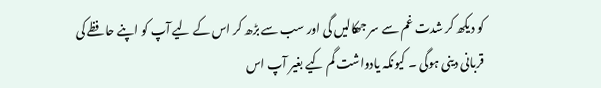کو دیکھ کر شدت غم سے سر جھکالیں گی اور سب سے بڑھ کر اس کے لیے آپ کو اپنے حافظے کی قربانی دینی ہوگی ۔ کیونکہ یادواشت گم کیے بغیر آپ اس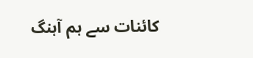کائنات سے ہم آہنگ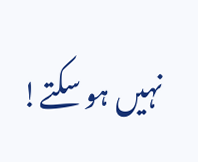نہیں ہو سکتے!